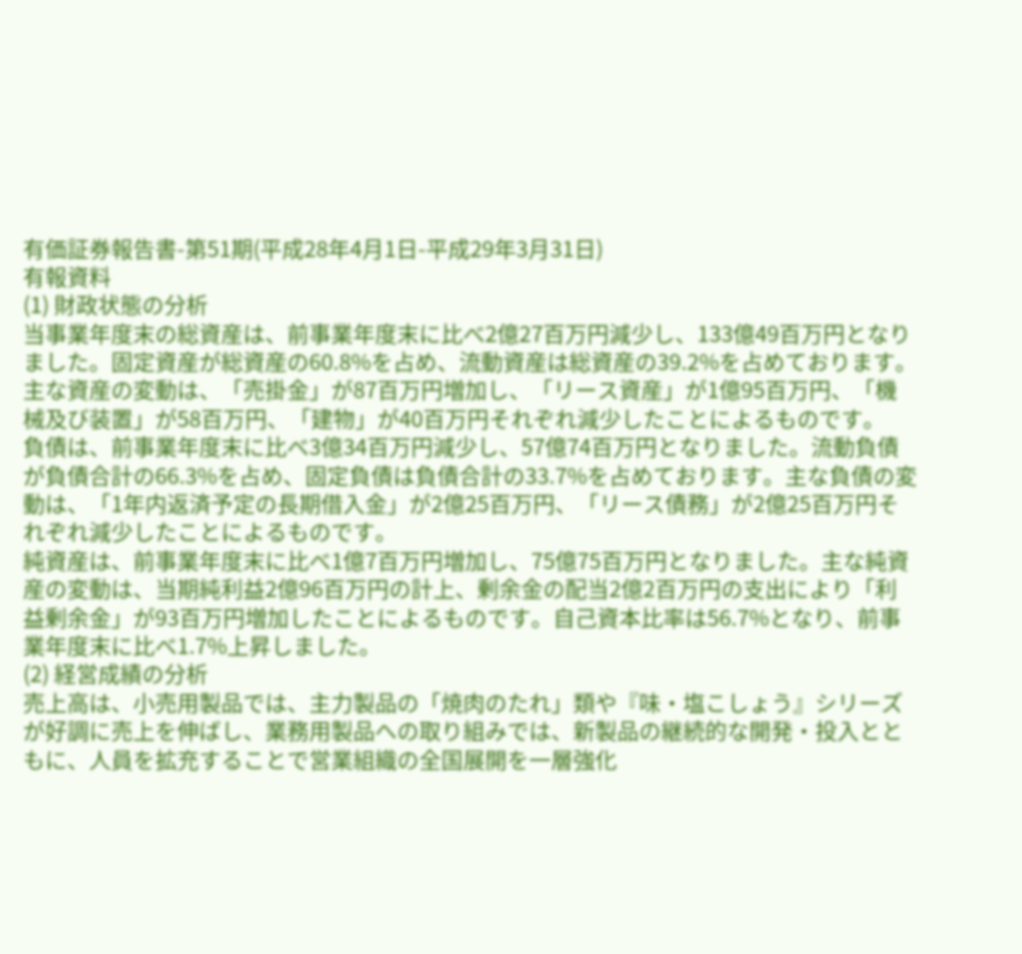有価証券報告書-第51期(平成28年4月1日-平成29年3月31日)
有報資料
(1) 財政状態の分析
当事業年度末の総資産は、前事業年度末に比べ2億27百万円減少し、133億49百万円となりました。固定資産が総資産の60.8%を占め、流動資産は総資産の39.2%を占めております。主な資産の変動は、「売掛金」が87百万円増加し、「リース資産」が1億95百万円、「機械及び装置」が58百万円、「建物」が40百万円それぞれ減少したことによるものです。
負債は、前事業年度末に比べ3億34百万円減少し、57億74百万円となりました。流動負債が負債合計の66.3%を占め、固定負債は負債合計の33.7%を占めております。主な負債の変動は、「1年内返済予定の長期借入金」が2億25百万円、「リース債務」が2億25百万円それぞれ減少したことによるものです。
純資産は、前事業年度末に比べ1億7百万円増加し、75億75百万円となりました。主な純資産の変動は、当期純利益2億96百万円の計上、剰余金の配当2億2百万円の支出により「利益剰余金」が93百万円増加したことによるものです。自己資本比率は56.7%となり、前事業年度末に比べ1.7%上昇しました。
(2) 経営成績の分析
売上高は、小売用製品では、主力製品の「焼肉のたれ」類や『味・塩こしょう』シリーズが好調に売上を伸ばし、業務用製品への取り組みでは、新製品の継続的な開発・投入とともに、人員を拡充することで営業組織の全国展開を一層強化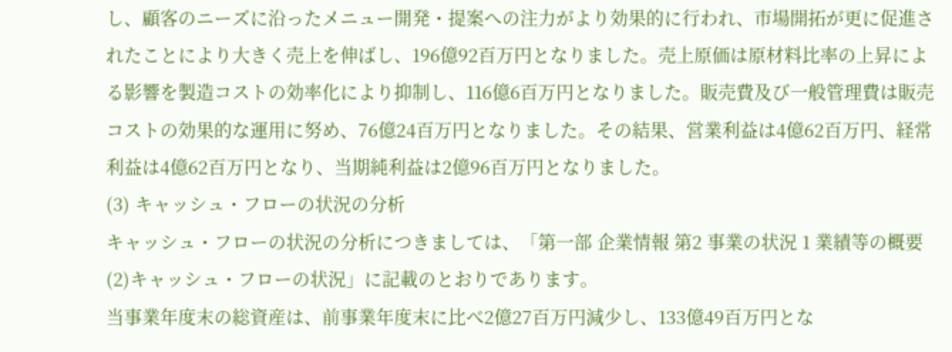し、顧客のニーズに沿ったメニュー開発・提案への注力がより効果的に行われ、市場開拓が更に促進されたことにより大きく売上を伸ばし、196億92百万円となりました。売上原価は原材料比率の上昇による影響を製造コストの効率化により抑制し、116億6百万円となりました。販売費及び一般管理費は販売コストの効果的な運用に努め、76億24百万円となりました。その結果、営業利益は4億62百万円、経常利益は4億62百万円となり、当期純利益は2億96百万円となりました。
(3) キャッシュ・フローの状況の分析
キャッシュ・フローの状況の分析につきましては、「第一部 企業情報 第2 事業の状況 1 業績等の概要 (2)キャッシュ・フローの状況」に記載のとおりであります。
当事業年度末の総資産は、前事業年度末に比べ2億27百万円減少し、133億49百万円とな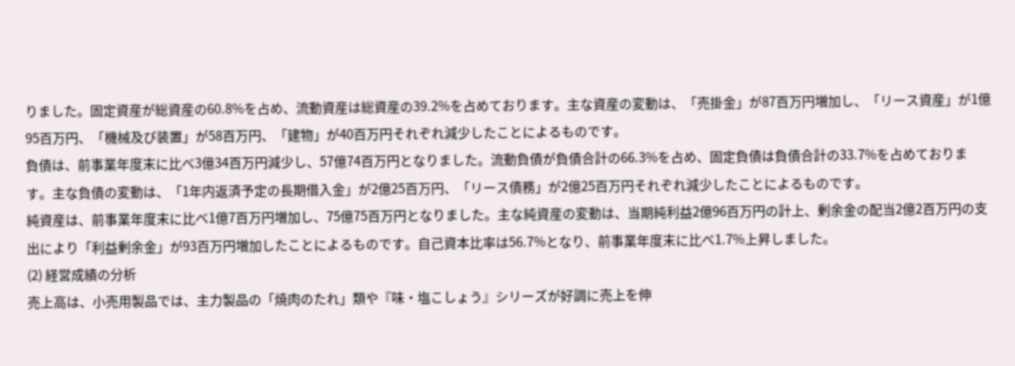りました。固定資産が総資産の60.8%を占め、流動資産は総資産の39.2%を占めております。主な資産の変動は、「売掛金」が87百万円増加し、「リース資産」が1億95百万円、「機械及び装置」が58百万円、「建物」が40百万円それぞれ減少したことによるものです。
負債は、前事業年度末に比べ3億34百万円減少し、57億74百万円となりました。流動負債が負債合計の66.3%を占め、固定負債は負債合計の33.7%を占めております。主な負債の変動は、「1年内返済予定の長期借入金」が2億25百万円、「リース債務」が2億25百万円それぞれ減少したことによるものです。
純資産は、前事業年度末に比べ1億7百万円増加し、75億75百万円となりました。主な純資産の変動は、当期純利益2億96百万円の計上、剰余金の配当2億2百万円の支出により「利益剰余金」が93百万円増加したことによるものです。自己資本比率は56.7%となり、前事業年度末に比べ1.7%上昇しました。
(2) 経営成績の分析
売上高は、小売用製品では、主力製品の「焼肉のたれ」類や『味・塩こしょう』シリーズが好調に売上を伸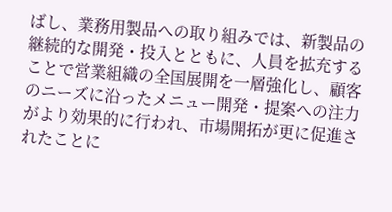ばし、業務用製品への取り組みでは、新製品の継続的な開発・投入とともに、人員を拡充することで営業組織の全国展開を一層強化し、顧客のニーズに沿ったメニュー開発・提案への注力がより効果的に行われ、市場開拓が更に促進されたことに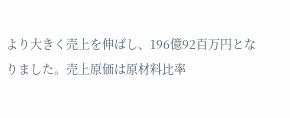より大きく売上を伸ばし、196億92百万円となりました。売上原価は原材料比率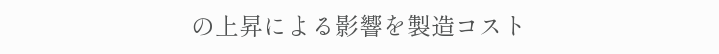の上昇による影響を製造コスト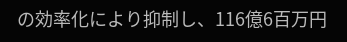の効率化により抑制し、116億6百万円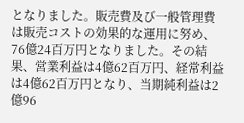となりました。販売費及び一般管理費は販売コストの効果的な運用に努め、76億24百万円となりました。その結果、営業利益は4億62百万円、経常利益は4億62百万円となり、当期純利益は2億96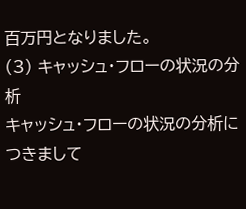百万円となりました。
(3) キャッシュ・フローの状況の分析
キャッシュ・フローの状況の分析につきまして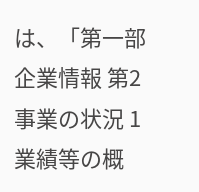は、「第一部 企業情報 第2 事業の状況 1 業績等の概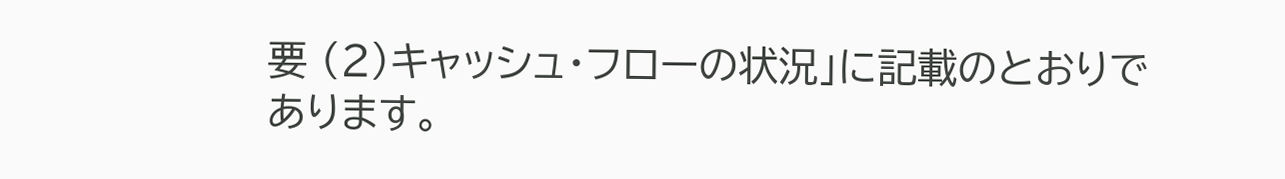要 (2)キャッシュ・フローの状況」に記載のとおりであります。